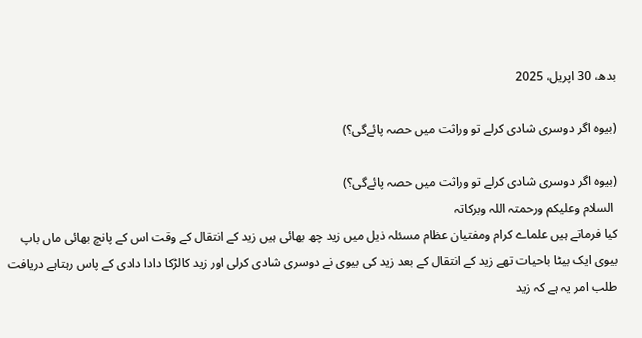بدھ، 30 اپریل، 2025

(بیوہ اگر دوسری شادی کرلے تو وراثت میں حصہ پائےگی؟)

(بیوہ اگر دوسری شادی کرلے تو وراثت میں حصہ پائےگی؟)
 السلام وعلیکم ورحمتہ اللہ وبرکاتہ
کیا فرماتے ہیں علماے کرام ومفتیان عظام مسئلہ ذیل میں زید چھ بھائی ہیں زید کے انتقال کے وقت اس کے پانچ بھائی ماں باپ بیوی ایک بیٹا باحیات تھے زید کے انتقال کے بعد زید کی بیوی نے دوسری شادی کرلی اور زید کالڑکا دادا دادی کے پاس رہتاہے دریافت طلب امر یہ ہے کہ زید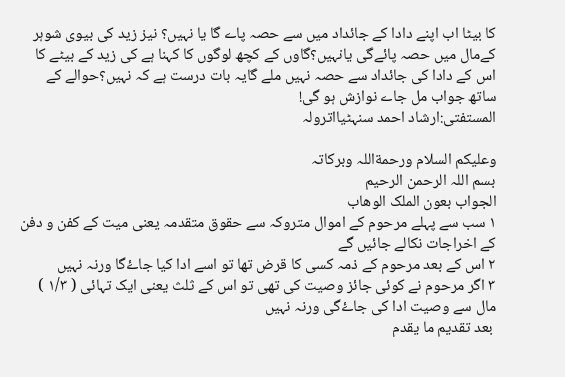کا بیٹا اب اپنے دادا کے جائداد میں سے حصہ پاے گا یا نہیں؟ نیز زید کی بیوی شوہر کےمال میں حصہ پائےگی یانہیں؟گاوں کے کچھ لوگوں کا کہنا ہے کی زید کے بیٹے کا اس کے دادا کی جائداد سے حصہ نہیں ملے گایہ بات درست ہے کہ نہیں؟حوالے کے ساتھ جواب مل جاے نوازش ہو گی!
المستفتی:ارشاد احمد سنہٹیااترولہ

وعلیکم السلام ورحمةاللہ وبرکاتہ
بسم اللہ الرحمن الرحیم
الجواب بعون الملک الوھاب
١ سب سے پہلے مرحوم کے اموال متروکہ سے حقوق متقدمہ یعنی میت کے کفن و دفن کے اخراجات نکالے جائیں گے
٢ اس کے بعد مرحوم کے ذمہ کسی کا قرض تھا تو اسے ادا کیا جاۓگا ورنہ نہیں
٣ اگر مرحوم نے کوئی جائز وصیت کی تھی تو اس کے ثلث یعنی ایک تہائی ( ١/٣ ) مال سے وصیت ادا کی جاۓگی ورنہ نہیں
 بعد تقدیم ما یقدم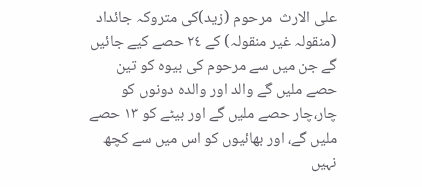علی الارث  مرحوم (زید)کی متروکہ جائداد (منقولہ غیر منقولہ) کے ٢٤ حصے کیے جائیں گے جن میں سے مرحوم کی بیوہ کو تین حصے ملیں گے والد اور والدہ دونوں کو چار،چار حصے ملیں گے اور بیٹے کو ١٣ حصے ملیں گے، اور بھائیوں کو اس میں سے کچھ نہیں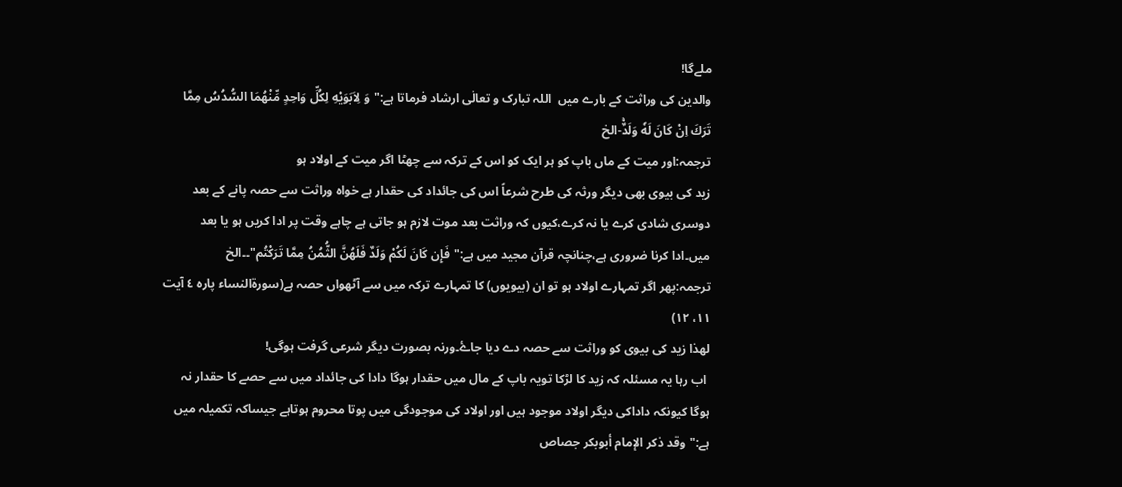ملےگا!
والدین کی وراثت کے بارے میں  اللہ تبارک و تعالٰی ارشاد فرماتا ہے:"وَ لِاَبَوَیْهِ لِكُلِّ وَاحِدٍ مِّنْهُمَا السُّدُسُ مِمَّا تَرَكَ اِنْ كَانَ لَهٗ وَلَدٌۚ-الخ
ترجمہ:اور میت کے ماں باپ کو ہر ایک کو اس کے ترکہ سے چھٹا اگر میت کے اولاد ہو
زید کی بیوی بھی دیگر ورثہ کی طرح شرعاً اس کی جائداد کی حقدار ہے خواہ وراثت سے حصہ پانے کے بعد دوسری شادی کرے یا نہ کرے،کیوں کہ وراثت بعد موت لازم ہو جاتی ہے چاہے وقت پر ادا کریں ہو یا بعد میں۔ادا کرنا ضروری ہے،چنانچہ قرآن مجید میں ہے:"فَإِن كَانَ لَكُمْ وَلَدٌ فَلَهُنَّ الثُّمُنُ مِمَّا تَرَكْتُم"۔۔الخ
ترجمہ:پھر اگر تمہارے اولاد ہو تو ان (بیویوں) کا تمہارے ترکہ میں سے آٹھواں حصہ ہے(سورۃالنساء پارہ ٤ آیت ١١، ١٢)
لھذا زید کی بیوی کو وراثت سے حصہ دے دیا جاۓ۔ورنہ بصورت دیگر شرعی گرفت ہوگی!
 اب رہا یہ مسئلہ کہ زید کا لڑکا تویہ باپ کے مال میں حقدار ہوگا دادا کی جائداد میں سے حصے کا حقدار نہ ہوگا کیونکہ داداکی دیگر اولاد موجود ہیں اور اولاد کی موجودگی میں پوتا محروم ہوتاہے جیساکہ تکمیلہ میں ہے:"وقد ذکر الإمام أبوبکر جصاص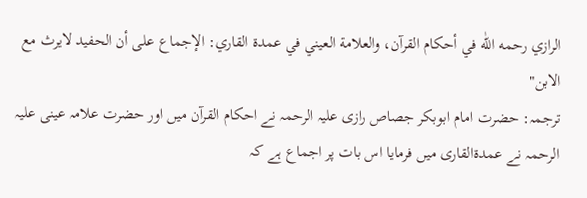الرازي رحمه اللّٰه في أحکام القرآن، والعلامة العیني في عمدة القاري: الإجماع علی أن الحفید لایرث مع الابن"
ترجمہ: حضرت امام ابوبکر جصاص رازی علیہ الرحمہ نے احکام القرآن میں اور حضرت علامہ عینی علیہ الرحمہ نے عمدۃالقاری میں فرمایا اس بات پر اجماع ہے کہ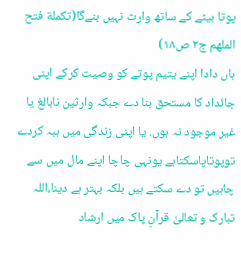پوتا بیٹے کے ساتھ وارث نہیں بنےگا(تکملة فتح الملهم ج٢ ص١٨)
ہاں دادا اپنے یتیم پوتے کو وصیت کرکے اپنی جائداد کا مستحق بنا دے جبکہ وارثین نابالغ یا غیر موجود نہ ہوں. یا اپنی زندگی میں ہبہ کردے توپوتاپاسکتاہے یونہی چاچا اپنے مال میں سے چاہیں تو دے سکتے ہیں بلکہ بہتر ہے دینا،اللہ تبارک و تعالیٰ قرآنِ پاک میں ارشاد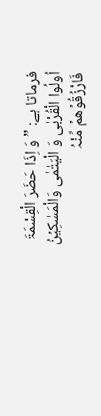فرماتا ہے: ”وَ اِذَا حَضَرَ الْقِسْمَۃَ اُولُوا الْقُرْبٰی وَ الْیَتٰمٰی وَالْمَسٰکِیۡنُ فَارْزُقُوۡھمۡ مِّنْہُ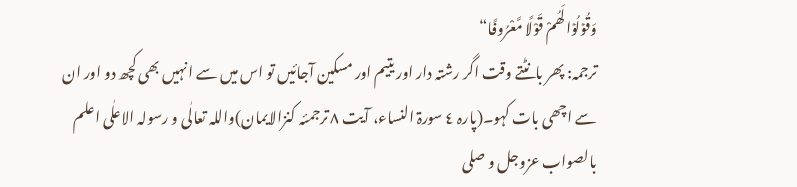وَقُوۡلُوۡا لَھُمْ قَوْلًا مَّعْرُوفًا“
ترجمہ: پھر بانٹتے وقت اگر رشتہ دار اور یتیم اور مسکین آجائیں تو اس میں سے انہیں بھی کچھ دو اور ان سے اچھی بات کہو۔(پارہ ٤ سورۃ النساء، آیت ٨ ترجمئہ کنزالایمان)واللہ تعالٰی و رسولہ الاعلٰی اعلم بالصواب عزوجل و صلی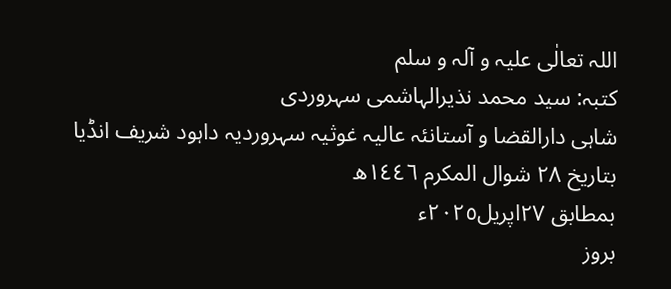اللہ تعالٰی علیہ و آلہ و سلم
کتبہ: سید محمد نذیرالہاشمی سہروردی
شاہی دارالقضا و آستانئہ عالیہ غوثیہ سہروردیہ داہود شریف انڈیا
بتاریخ ٢٨ شوال المکرم ١٤٤٦ھ
بمطابق ٢٧اپریل٢٠٢٥ء
بروز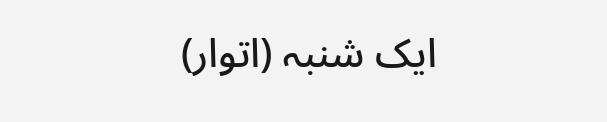ایک شنبہ (اتوار)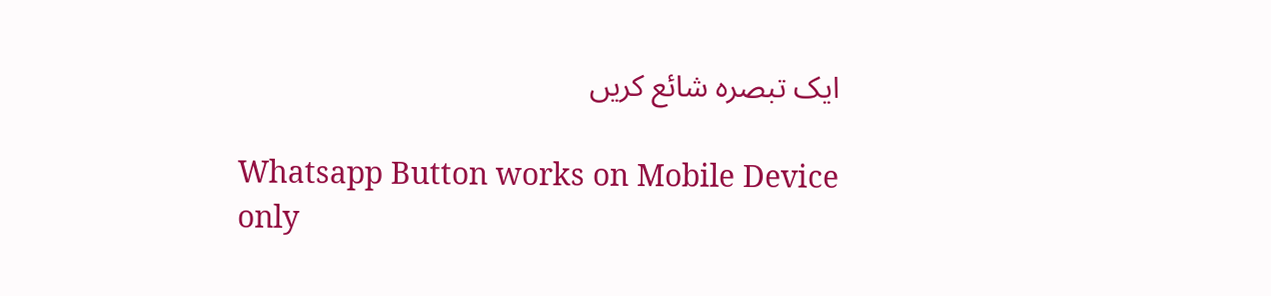ایک تبصرہ شائع کریں

Whatsapp Button works on Mobile Device only